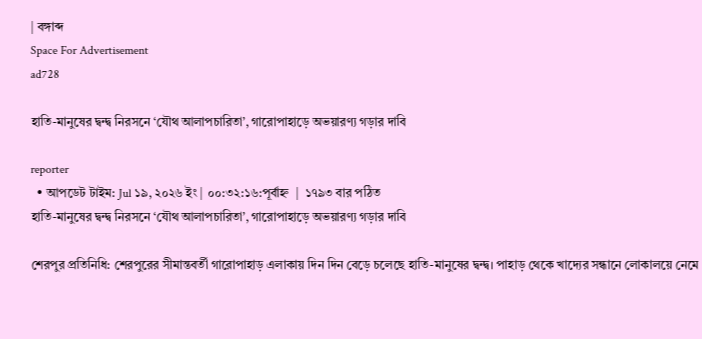| বঙ্গাব্দ
Space For Advertisement
ad728

হাতি-মানুষের দ্বন্দ্ব নিরসনে ‘যৌথ আলাপচারিতা’, গারোপাহাড়ে অভয়ারণ্য গড়ার দাবি

reporter
  • আপডেট টাইম: Jul ১৯, ২০২৬ ইং | ০০:৩২:১৬:পূর্বাহ্ন  |  ১৭৯৩ বার পঠিত
হাতি-মানুষের দ্বন্দ্ব নিরসনে ‘যৌথ আলাপচারিতা’, গারোপাহাড়ে অভয়ারণ্য গড়ার দাবি

শেরপুর প্রতিনিধি: শেরপুরের সীমান্তবর্তী গারোপাহাড় এলাকায় দিন দিন বেড়ে চলেছে হাতি-মানুষের দ্বন্দ্ব। পাহাড় থেকে খাদ্যের সন্ধানে লোকালয়ে নেমে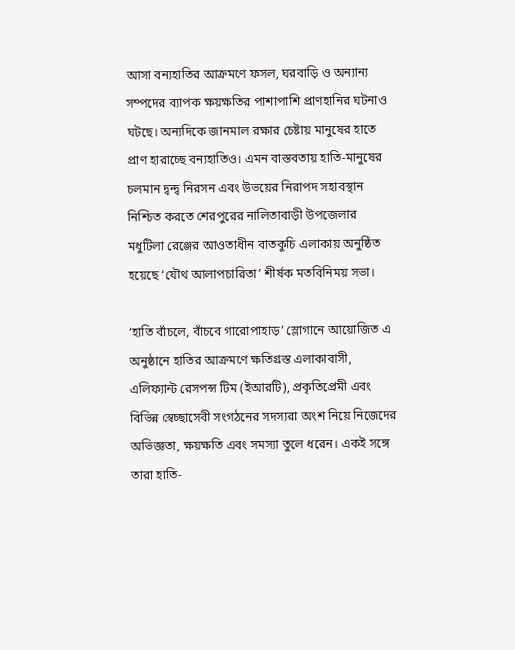আসা বন্যহাতির আক্রমণে ফসল, ঘরবাড়ি ও অন্যান্য সম্পদের ব্যাপক ক্ষয়ক্ষতির পাশাপাশি প্রাণহানির ঘটনাও ঘটছে। অন্যদিকে জানমাল রক্ষার চেষ্টায় মানুষের হাতে প্রাণ হারাচ্ছে বন্যহাতিও। এমন বাস্তবতায় হাতি-মানুষের চলমান দ্বন্দ্ব নিরসন এবং উভয়ের নিরাপদ সহাবস্থান নিশ্চিত করতে শেরপুরের নালিতাবাড়ী উপজেলার মধুটিলা রেঞ্জের আওতাধীন বাতকুচি এলাকায় অনুষ্ঠিত হয়েছে ‘যৌথ আলাপচারিতা’ শীর্ষক মতবিনিময় সভা।

‘হাতি বাঁচলে, বাঁচবে গারোপাহাড়’ স্লোগানে আয়োজিত এ অনুষ্ঠানে হাতির আক্রমণে ক্ষতিগ্রস্ত এলাকাবাসী, এলিফ্যান্ট রেসপন্স টিম (ইআরটি), প্রকৃতিপ্রেমী এবং বিভিন্ন স্বেচ্ছাসেবী সংগঠনের সদস্যরা অংশ নিয়ে নিজেদের অভিজ্ঞতা, ক্ষয়ক্ষতি এবং সমস্যা তুলে ধরেন। একই সঙ্গে তারা হাতি-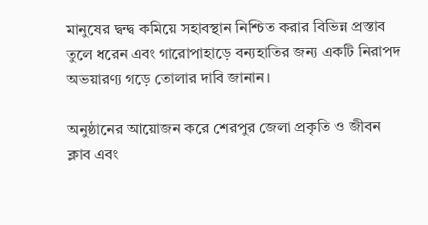মানুষের দ্বন্দ্ব কমিয়ে সহাবস্থান নিশ্চিত করার বিভিন্ন প্রস্তাব তুলে ধরেন এবং গারোপাহাড়ে বন্যহাতির জন্য একটি নিরাপদ অভয়ারণ্য গড়ে তোলার দাবি জানান।

অনুষ্ঠানের আয়োজন করে শেরপুর জেলা প্রকৃতি ও জীবন ক্লাব এবং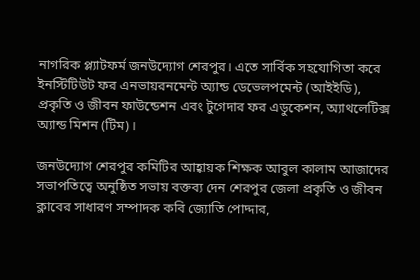নাগরিক প্ল্যাটফর্ম জনউদ্যোগ শেরপুর। এতে সার্বিক সহযোগিতা করে ইনস্টিটিউট ফর এনভায়রনমেন্ট অ্যান্ড ডেভেলপমেন্ট (আইইডি), প্রকৃতি ও জীবন ফাউন্ডেশন এবং টুগেদার ফর এডুকেশন, অ্যাথলেটিক্স অ্যান্ড মিশন (টিম)।

জনউদ্যোগ শেরপুর কমিটির আহ্বায়ক শিক্ষক আবুল কালাম আজাদের সভাপতিত্বে অনুষ্ঠিত সভায় বক্তব্য দেন শেরপুর জেলা প্রকৃতি ও জীবন ক্লাবের সাধারণ সম্পাদক কবি জ্যোতি পোদ্দার,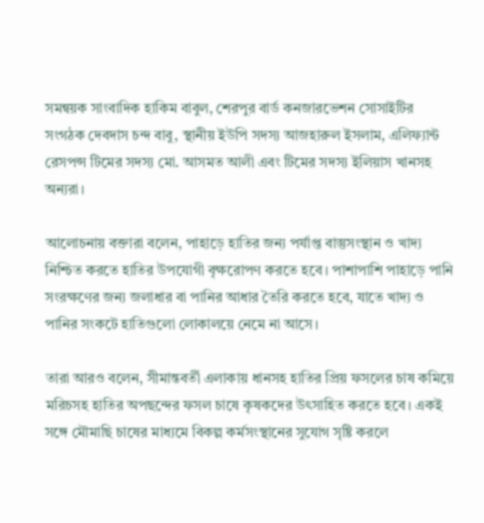সমন্বয়ক সাংবাদিক হাকিম বাবুল, শেরপুর বার্ড কনজারভেশন সোসাইটির সংগঠক দেবদাস চন্দ বাবু, স্থানীয় ইউপি সদস্য আজহারুল ইসলাম, এলিফ্যান্ট রেসপন্স টিমের সদস্য মো. আসমত আলী এবং টিমের সদস্য ইলিয়াস খানসহ অন্যরা।

আলোচনায় বক্তারা বলেন, পাহাড়ে হাতির জন্য পর্যাপ্ত বাস্তুসংস্থান ও খাদ্য নিশ্চিত করতে হাতির উপযোগী বৃক্ষরোপণ করতে হবে। পাশাপাশি পাহাড়ে পানি সংরক্ষণের জন্য জলাধার বা পানির আধার তৈরি করতে হবে, যাতে খাদ্য ও পানির সংকটে হাতিগুলো লোকালয়ে নেমে না আসে।

তারা আরও বলেন, সীমান্তবর্তী এলাকায় ধানসহ হাতির প্রিয় ফসলের চাষ কমিয়ে মরিচসহ হাতির অপছন্দের ফসল চাষে কৃষকদের উৎসাহিত করতে হবে। একই সঙ্গে মৌমাছি চাষের মাধ্যমে বিকল্প কর্মসংস্থানের সুযোগ সৃষ্টি করলে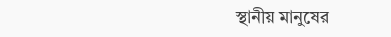স্থানীয় মানুষের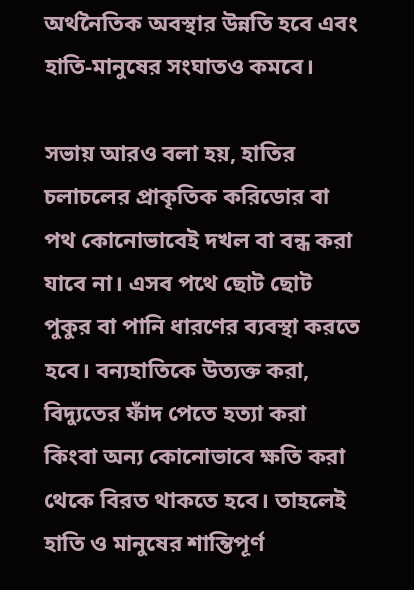অর্থনৈতিক অবস্থার উন্নতি হবে এবং হাতি-মানুষের সংঘাতও কমবে।

সভায় আরও বলা হয়, হাতির চলাচলের প্রাকৃতিক করিডোর বা পথ কোনোভাবেই দখল বা বন্ধ করা যাবে না। এসব পথে ছোট ছোট পুকুর বা পানি ধারণের ব্যবস্থা করতে হবে। বন্যহাতিকে উত্যক্ত করা, বিদ্যুতের ফাঁদ পেতে হত্যা করা কিংবা অন্য কোনোভাবে ক্ষতি করা থেকে বিরত থাকতে হবে। তাহলেই হাতি ও মানুষের শান্তিপূর্ণ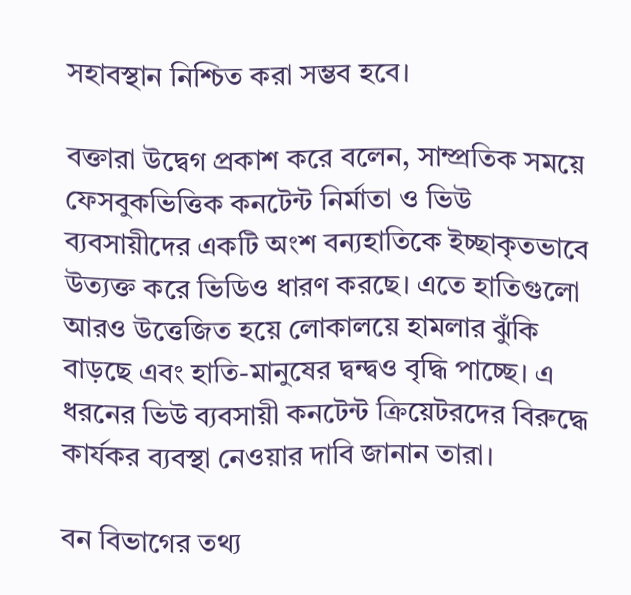সহাবস্থান নিশ্চিত করা সম্ভব হবে।

বক্তারা উদ্বেগ প্রকাশ করে বলেন, সাম্প্রতিক সময়ে ফেসবুকভিত্তিক কনটেন্ট নির্মাতা ও ভিউ ব্যবসায়ীদের একটি অংশ বন্যহাতিকে ইচ্ছাকৃতভাবে উত্যক্ত করে ভিডিও ধারণ করছে। এতে হাতিগুলো আরও উত্তেজিত হয়ে লোকালয়ে হামলার ঝুঁকি বাড়ছে এবং হাতি-মানুষের দ্বন্দ্বও বৃদ্ধি পাচ্ছে। এ ধরনের ভিউ ব্যবসায়ী কনটেন্ট ক্রিয়েটরদের বিরুদ্ধে কার্যকর ব্যবস্থা নেওয়ার দাবি জানান তারা।

বন বিভাগের তথ্য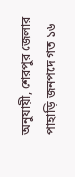অনুযায়ী, শেরপুর জেলার পাহাড়ি জনপদে গত ১৬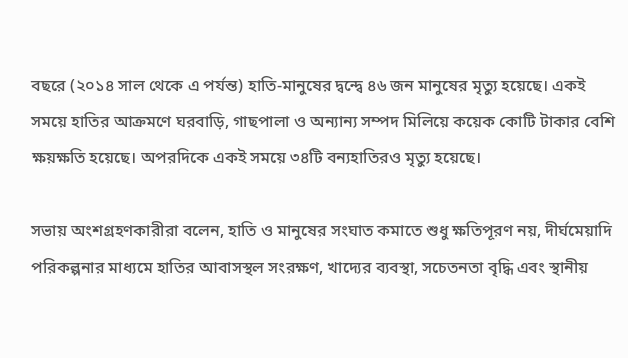বছরে (২০১৪ সাল থেকে এ পর্যন্ত) হাতি-মানুষের দ্বন্দ্বে ৪৬ জন মানুষের মৃত্যু হয়েছে। একই সময়ে হাতির আক্রমণে ঘরবাড়ি, গাছপালা ও অন্যান্য সম্পদ মিলিয়ে কয়েক কোটি টাকার বেশি ক্ষয়ক্ষতি হয়েছে। অপরদিকে একই সময়ে ৩৪টি বন্যহাতিরও মৃত্যু হয়েছে।

সভায় অংশগ্রহণকারীরা বলেন, হাতি ও মানুষের সংঘাত কমাতে শুধু ক্ষতিপূরণ নয়, দীর্ঘমেয়াদি পরিকল্পনার মাধ্যমে হাতির আবাসস্থল সংরক্ষণ, খাদ্যের ব্যবস্থা, সচেতনতা বৃদ্ধি এবং স্থানীয়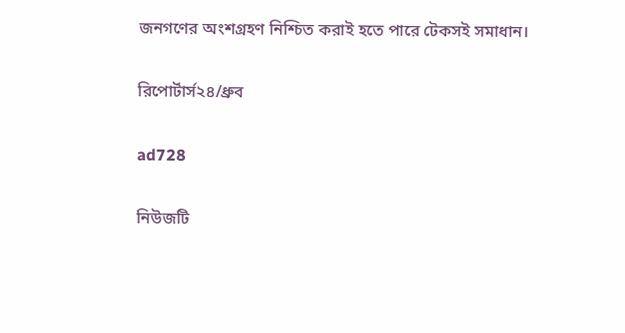জনগণের অংশগ্রহণ নিশ্চিত করাই হতে পারে টেকসই সমাধান।

রিপোর্টার্স২৪/ধ্রুব

ad728

নিউজটি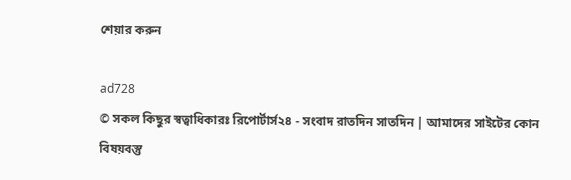শেয়ার করুন

ad728
© সকল কিছুর স্বত্বাধিকারঃ রিপোর্টার্স২৪ - সংবাদ রাতদিন সাতদিন | আমাদের সাইটের কোন বিষয়বস্তু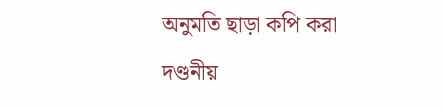অনুমতি ছাড়া কপি করা দণ্ডনীয়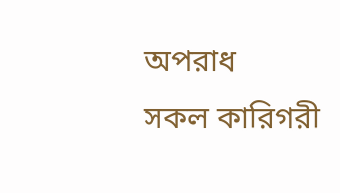অপরাধ
সকল কারিগরী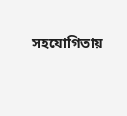সহযোগিতায়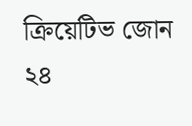ক্রিয়েটিভ জোন ২৪